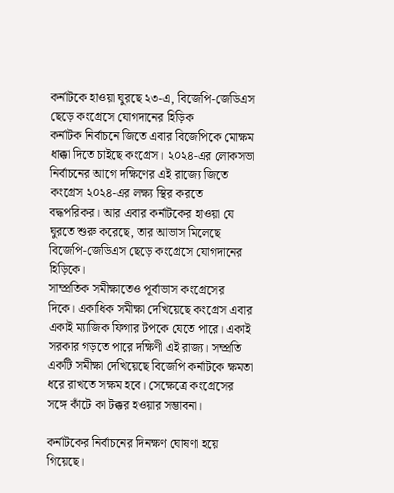কর্নাটকে হাওয়া ঘুরছে ২৩-এ, বিজেপি-জেডিএস ছেড়ে কংগ্রেসে যোগদানের হিড়িক
কর্নাটক নির্বাচনে জিতে এবার বিজেপিকে মোক্ষম ধাক্কা দিতে চাইছে কংগ্রেস। ২০২৪-এর লোকসভা নির্বাচনের আগে দক্ষিণের এই রাজ্যে জিতে কংগ্রেস ২০২৪-এর লক্ষ্য স্থির করতে বদ্ধপরিকর। আর এবার কর্নাটকের হাওয়া যে ঘুরতে শুরু করেছে, তার আভাস মিলেছে বিজেপি-জেডিএস ছেড়ে কংগ্রেসে যোগদানের হিড়িকে।
সাম্প্রতিক সমীক্ষাতেও পূর্বাভাস কংগ্রেসের দিকে। একাধিক সমীক্ষা দেখিয়েছে কংগ্রেস এবার একাই ম্যাজিক ফিগার টপকে যেতে পারে। একাই সরকার গড়তে পারে দক্ষিণী এই রাজ্য। সম্প্রতি একটি সমীক্ষা দেখিয়েছে বিজেপি কর্নাটকে ক্ষমতা ধরে রাখতে সক্ষম হবে। সেক্ষেত্রে কংগ্রেসের সঙ্গে কাঁটে কা টক্কর হওয়ার সম্ভাবনা।

কর্নাটকের নির্বাচনের দিনক্ষণ ঘোষণা হয়ে গিয়েছে।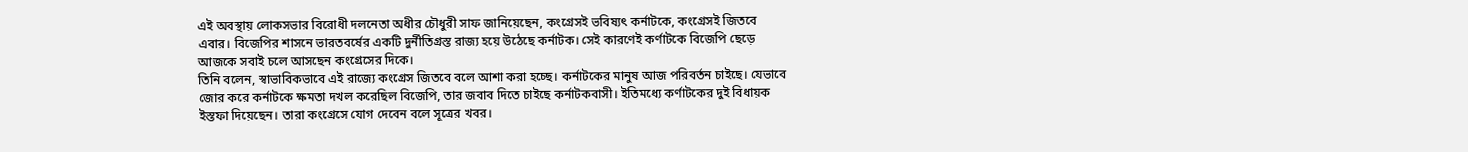এই অবস্থায় লোকসভার বিরোধী দলনেতা অধীর চৌধুরী সাফ জানিয়েছেন, কংগ্রেসই ভবিষ্যৎ কর্নাটকে, কংগ্রেসই জিতবে এবার। বিজেপির শাসনে ভারতবর্ষের একটি দুর্নীতিগ্রস্ত রাজ্য হয়ে উঠেছে কর্নাটক। সেই কারণেই কর্ণাটকে বিজেপি ছেড়ে আজকে সবাই চলে আসছেন কংগ্রেসের দিকে।
তিনি বলেন, স্বাভাবিকভাবে এই রাজ্যে কংগ্রেস জিতবে বলে আশা করা হচ্ছে। কর্নাটকের মানুষ আজ পরিবর্তন চাইছে। যেভাবে জোর করে কর্নাটকে ক্ষমতা দখল করেছিল বিজেপি, তার জবাব দিতে চাইছে কর্নাটকবাসী। ইতিমধ্যে কর্ণাটকের দুই বিধায়ক ইস্তফা দিয়েছেন। তারা কংগ্রেসে যোগ দেবেন বলে সূত্রের খবর।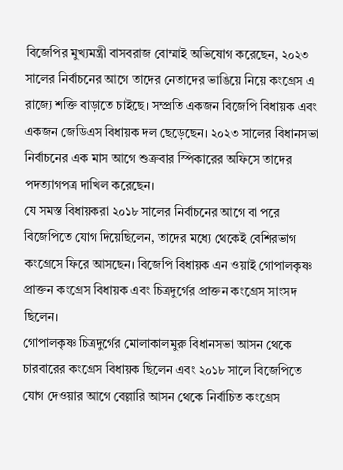বিজেপির মুখ্যমন্ত্রী বাসবরাজ বোম্মাই অভিষোগ করেছেন, ২০২৩ সালের নির্বাচনের আগে তাদের নেতাদের ভাঙিয়ে নিয়ে কংগ্রেস এ রাজ্যে শক্তি বাড়াতে চাইছে। সম্প্রতি একজন বিজেপি বিধায়ক এবং একজন জেডিএস বিধায়ক দল ছেড়েছেন। ২০২৩ সালের বিধানসভা নির্বাচনের এক মাস আগে শুক্রবার স্পিকারের অফিসে তাদের পদত্যাগপত্র দাখিল করেছেন।
যে সমস্ত বিধায়করা ২০১৮ সালের নির্বাচনের আগে বা পরে বিজেপিতে যোগ দিয়েছিলেন, তাদের মধ্যে থেকেই বেশিরভাগ কংগ্রেসে ফিরে আসছেন। বিজেপি বিধায়ক এন ওয়াই গোপালকৃষ্ণ প্রাক্তন কংগ্রেস বিধায়ক এবং চিত্রদুর্গের প্রাক্তন কংগ্রেস সাংসদ ছিলেন।
গোপালকৃষ্ণ চিত্রদুর্গের মোলাকালমুরু বিধানসভা আসন থেকে চারবারের কংগ্রেস বিধায়ক ছিলেন এবং ২০১৮ সালে বিজেপিতে যোগ দেওয়ার আগে বেল্লারি আসন থেকে নির্বাচিত কংগ্রেস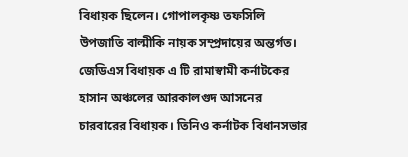বিধায়ক ছিলেন। গোপালকৃষ্ণ তফসিলি উপজাতি বাল্মীকি নায়ক সম্প্রদায়ের অন্তর্গত।
জেডিএস বিধায়ক এ টি রামাস্বামী কর্নাটকের হাসান অঞ্চলের আরকালগুদ আসনের চারবারের বিধায়ক। তিনিও কর্নাটক বিধানসভার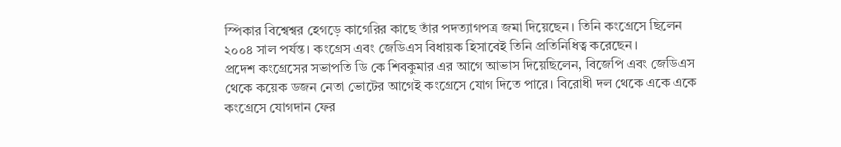স্পিকার বিশ্বেশ্বর হেগড়ে কাগেরির কাছে তাঁর পদত্যাগপত্র জমা দিয়েছেন। তিনি কংগ্রেসে ছিলেন ২০০৪ সাল পর্যন্ত। কংগ্রেস এবং জেডিএস বিধায়ক হিসাবেই তিনি প্রতিনিধিত্ব করেছেন।
প্রদেশ কংগ্রেসের সভাপতি ডি কে শিবকুমার এর আগে আভাস দিয়েছিলেন, বিজেপি এবং জেডিএস থেকে কয়েক ডজন নেতা ভোটের আগেই কংগ্রেসে যোগ দিতে পারে। বিরোধী দল থেকে একে একে কংগ্রেসে যোগদান ফের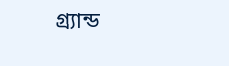গ্র্যান্ড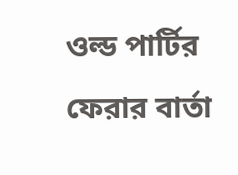ওল্ড পার্টির ফেরার বার্তা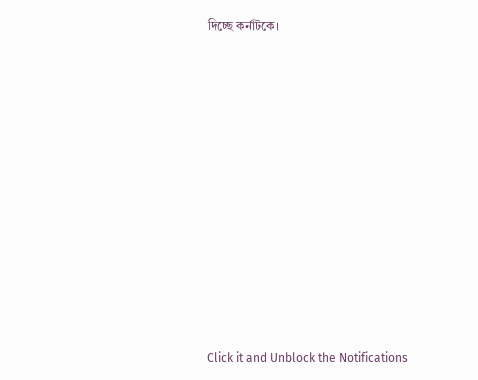দিচ্ছে কর্নাটকে।












Click it and Unblock the Notifications